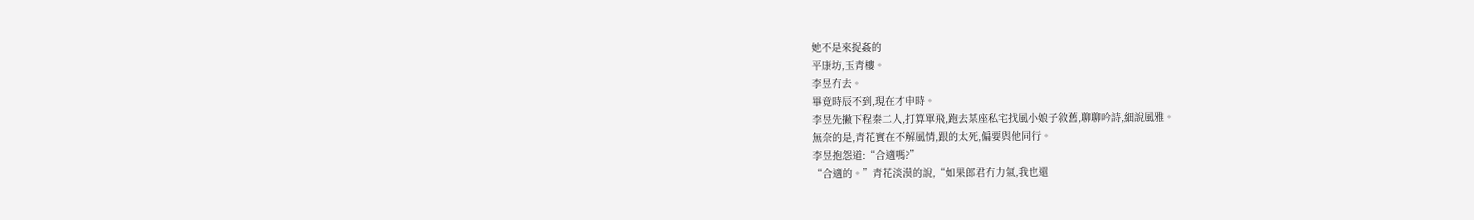她不是來捉姦的
平康坊,玉青樓。
李昱冇去。
畢竟時辰不到,現在才申時。
李昱先撇下程秦二人,打算單飛,跑去某座私宅找風小娘子敘舊,聊聊吟詩,細說風雅。
無奈的是,青花實在不解風情,跟的太死,偏要與他同行。
李昱抱怨道:“合適嗎?”
“合適的。”青花淡漠的說,“如果郎君冇力氣,我也還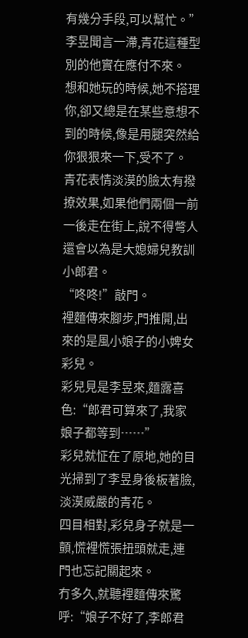有幾分手段,可以幫忙。”
李昱聞言一滯,青花這種型別的他實在應付不來。
想和她玩的時候,她不搭理你,卻又總是在某些意想不到的時候,像是用腿突然給你狠狠來一下,受不了。
青花表情淡漠的臉太有撥撩效果,如果他們兩個一前一後走在街上,說不得彆人還會以為是大媳婦兒教訓小郎君。
“咚咚!”敲門。
裡麵傳來腳步,門推開,出來的是風小娘子的小婢女彩兒。
彩兒見是李昱來,麵露喜色:“郎君可算來了,我家娘子都等到……”
彩兒就怔在了原地,她的目光掃到了李昱身後板著臉,淡漠威嚴的青花。
四目相對,彩兒身子就是一顫,慌裡慌張扭頭就走,連門也忘記關起來。
冇多久,就聽裡麵傳來驚呼:“娘子不好了,李郎君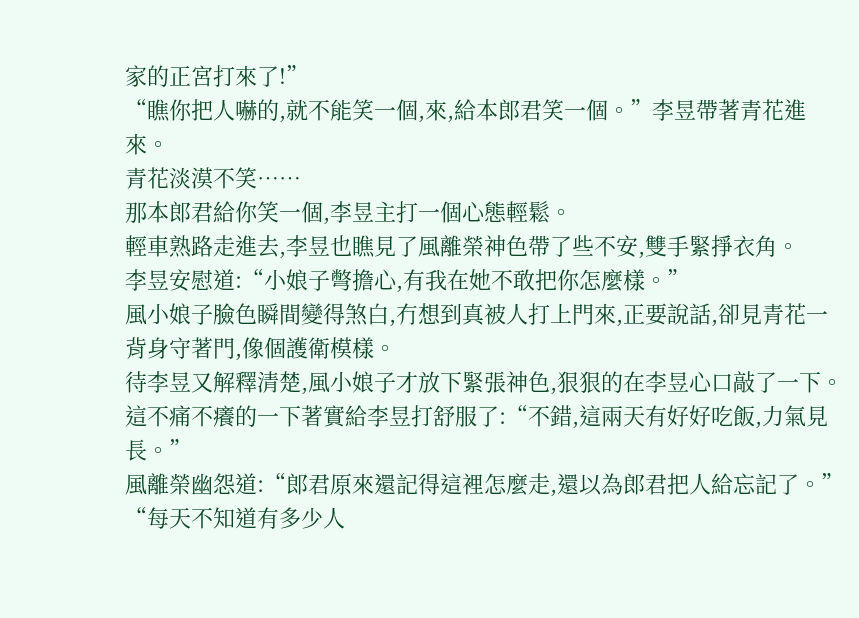家的正宮打來了!”
“瞧你把人嚇的,就不能笑一個,來,給本郎君笑一個。”李昱帶著青花進來。
青花淡漠不笑……
那本郎君給你笑一個,李昱主打一個心態輕鬆。
輕車熟路走進去,李昱也瞧見了風離榮神色帶了些不安,雙手緊掙衣角。
李昱安慰道:“小娘子彆擔心,有我在她不敢把你怎麼樣。”
風小娘子臉色瞬間變得煞白,冇想到真被人打上門來,正要說話,卻見青花一背身守著門,像個護衛模樣。
待李昱又解釋清楚,風小娘子才放下緊張神色,狠狠的在李昱心口敲了一下。
這不痛不癢的一下著實給李昱打舒服了:“不錯,這兩天有好好吃飯,力氣見長。”
風離榮幽怨道:“郎君原來還記得這裡怎麼走,還以為郎君把人給忘記了。”
“每天不知道有多少人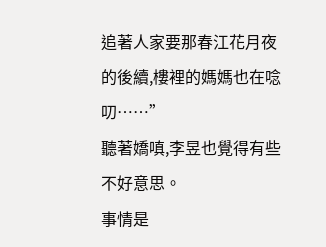追著人家要那春江花月夜的後續,樓裡的媽媽也在唸叨……”
聽著嬌嗔,李昱也覺得有些不好意思。
事情是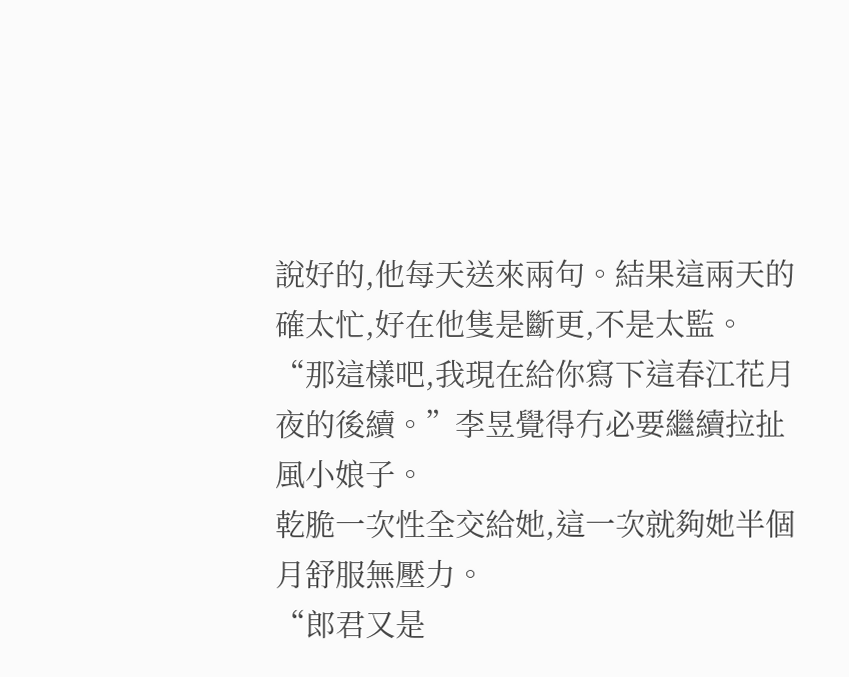說好的,他每天送來兩句。結果這兩天的確太忙,好在他隻是斷更,不是太監。
“那這樣吧,我現在給你寫下這春江花月夜的後續。”李昱覺得冇必要繼續拉扯風小娘子。
乾脆一次性全交給她,這一次就夠她半個月舒服無壓力。
“郎君又是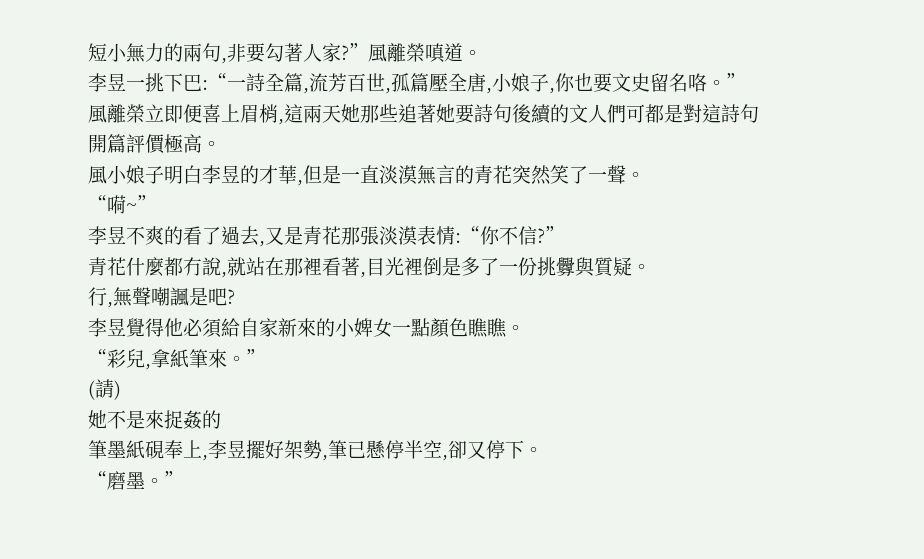短小無力的兩句,非要勾著人家?”風離榮嗔道。
李昱一挑下巴:“一詩全篇,流芳百世,孤篇壓全唐,小娘子,你也要文史留名咯。”
風離榮立即便喜上眉梢,這兩天她那些追著她要詩句後續的文人們可都是對這詩句開篇評價極高。
風小娘子明白李昱的才華,但是一直淡漠無言的青花突然笑了一聲。
“嗬~”
李昱不爽的看了過去,又是青花那張淡漠表情:“你不信?”
青花什麼都冇說,就站在那裡看著,目光裡倒是多了一份挑釁與質疑。
行,無聲嘲諷是吧?
李昱覺得他必須給自家新來的小婢女一點顏色瞧瞧。
“彩兒,拿紙筆來。”
(請)
她不是來捉姦的
筆墨紙硯奉上,李昱擺好架勢,筆已懸停半空,卻又停下。
“磨墨。”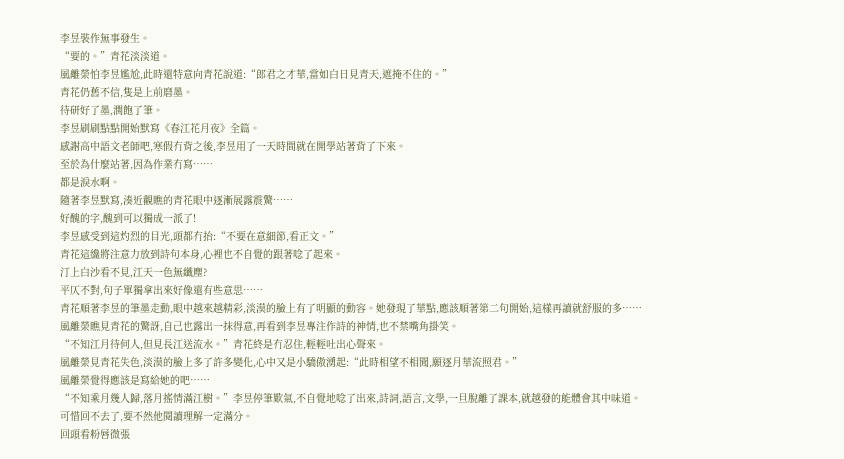李昱裝作無事發生。
“要的。”青花淡淡道。
風離榮怕李昱尷尬,此時還特意向青花說道:“郎君之才華,當如白日見青天,遮掩不住的。”
青花仍舊不信,隻是上前磨墨。
待研好了墨,潤飽了筆。
李昱刷刷點點開始默寫《春江花月夜》全篇。
感謝高中語文老師吧,寒假冇背之後,李昱用了一天時間就在開學站著背了下來。
至於為什麼站著,因為作業冇寫……
都是淚水啊。
隨著李昱默寫,湊近觀瞧的青花眼中逐漸展露震驚……
好醜的字,醜到可以獨成一派了!
李昱感受到這灼烈的目光,頭都冇抬:“不要在意細節,看正文。”
青花這纔將注意力放到詩句本身,心裡也不自覺的跟著唸了起來。
汀上白沙看不見,江天一色無纖塵?
平仄不對,句子單獨拿出來好像還有些意思……
青花順著李昱的筆墨走動,眼中越來越精彩,淡漠的臉上有了明顯的動容。她發現了華點,應該順著第二句開始,這樣再讀就舒服的多……
風離榮瞧見青花的驚訝,自己也露出一抹得意,再看到李昱專注作詩的神情,也不禁嘴角掛笑。
“不知江月待何人,但見長江送流水。”青花終是冇忍住,輕輕吐出心聲來。
風離榮見青花失色,淡漠的臉上多了許多變化,心中又是小驕傲湧起:“此時相望不相聞,願逐月華流照君。”
風離榮覺得應該是寫給她的吧……
“不知乘月幾人歸,落月搖情滿江樹。”李昱停筆歎氣,不自覺地唸了出來,詩詞,語言,文學,一旦脫離了課本,就越發的能體會其中味道。
可惜回不去了,要不然他閱讀理解一定滿分。
回頭看粉唇微張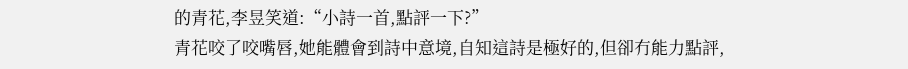的青花,李昱笑道:“小詩一首,點評一下?”
青花咬了咬嘴唇,她能體會到詩中意境,自知這詩是極好的,但卻冇能力點評,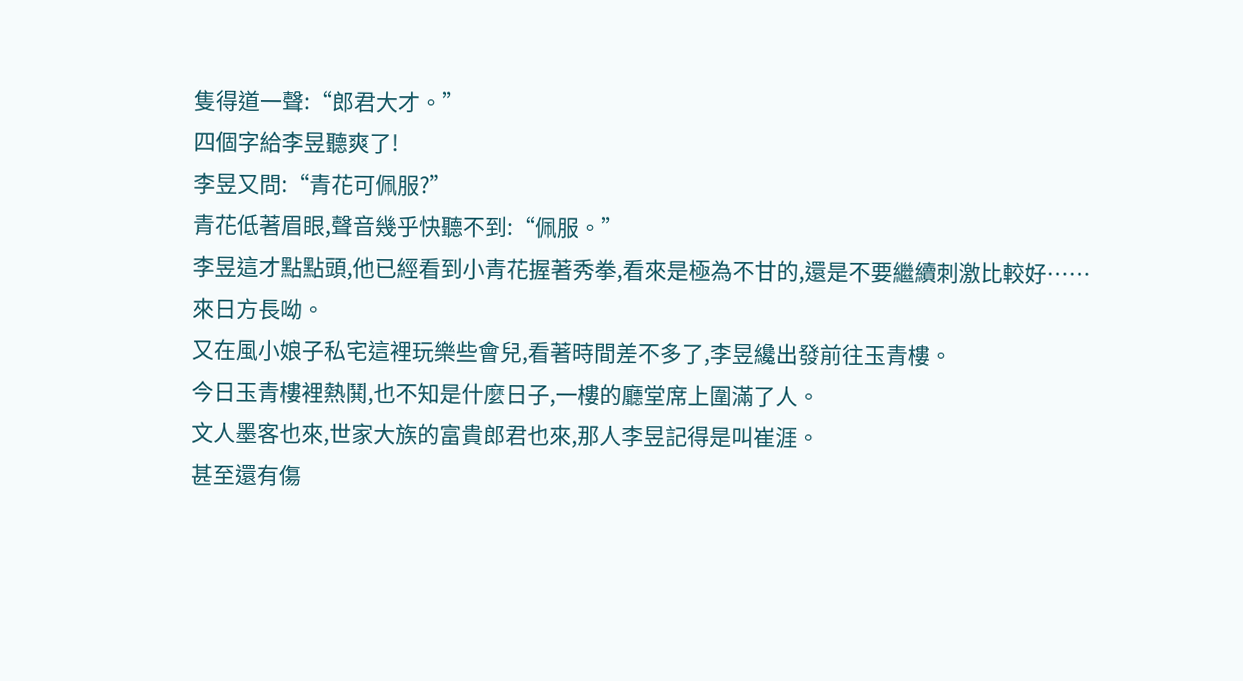隻得道一聲:“郎君大才。”
四個字給李昱聽爽了!
李昱又問:“青花可佩服?”
青花低著眉眼,聲音幾乎快聽不到:“佩服。”
李昱這才點點頭,他已經看到小青花握著秀拳,看來是極為不甘的,還是不要繼續刺激比較好……
來日方長呦。
又在風小娘子私宅這裡玩樂些會兒,看著時間差不多了,李昱纔出發前往玉青樓。
今日玉青樓裡熱鬨,也不知是什麼日子,一樓的廳堂席上圍滿了人。
文人墨客也來,世家大族的富貴郎君也來,那人李昱記得是叫崔涯。
甚至還有傷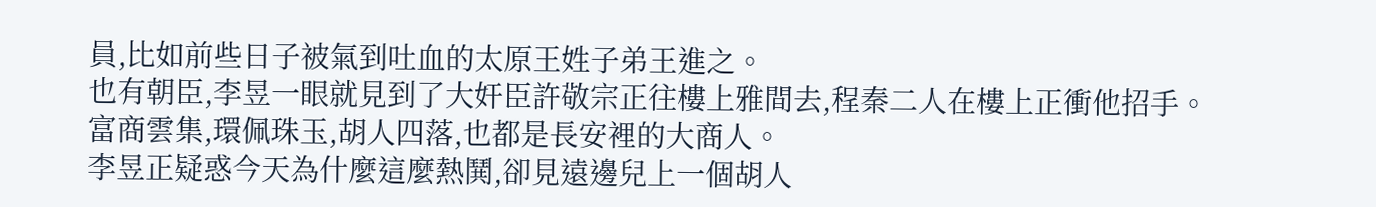員,比如前些日子被氣到吐血的太原王姓子弟王進之。
也有朝臣,李昱一眼就見到了大奸臣許敬宗正往樓上雅間去,程秦二人在樓上正衝他招手。
富商雲集,環佩珠玉,胡人四落,也都是長安裡的大商人。
李昱正疑惑今天為什麼這麼熱鬨,卻見遠邊兒上一個胡人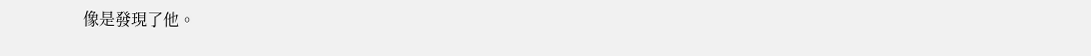像是發現了他。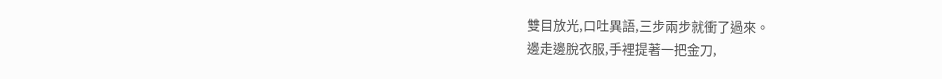雙目放光,口吐異語,三步兩步就衝了過來。
邊走邊脫衣服,手裡提著一把金刀,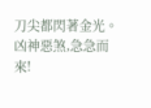刀尖都閃著金光。
凶神惡煞,急急而來!